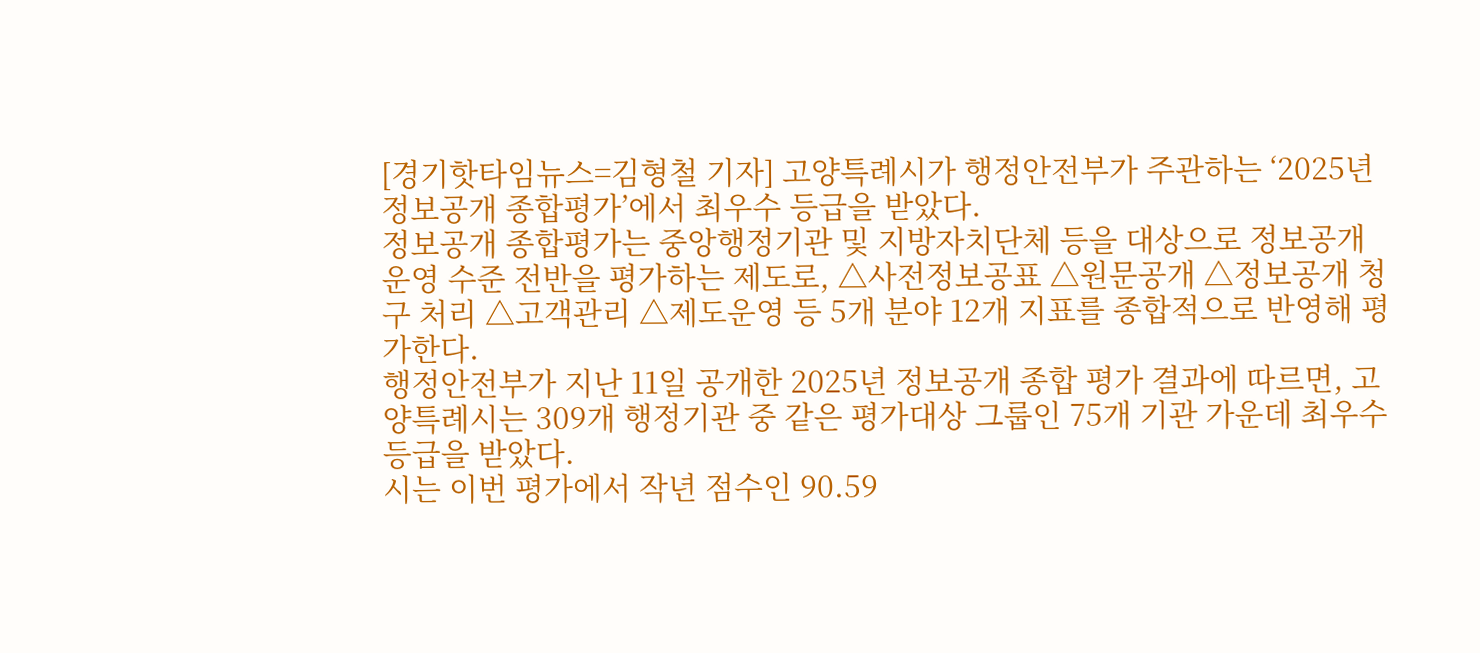[경기핫타임뉴스=김형철 기자] 고양특례시가 행정안전부가 주관하는 ‘2025년 정보공개 종합평가’에서 최우수 등급을 받았다.
정보공개 종합평가는 중앙행정기관 및 지방자치단체 등을 대상으로 정보공개 운영 수준 전반을 평가하는 제도로, △사전정보공표 △원문공개 △정보공개 청구 처리 △고객관리 △제도운영 등 5개 분야 12개 지표를 종합적으로 반영해 평가한다.
행정안전부가 지난 11일 공개한 2025년 정보공개 종합 평가 결과에 따르면, 고양특례시는 309개 행정기관 중 같은 평가대상 그룹인 75개 기관 가운데 최우수 등급을 받았다.
시는 이번 평가에서 작년 점수인 90.59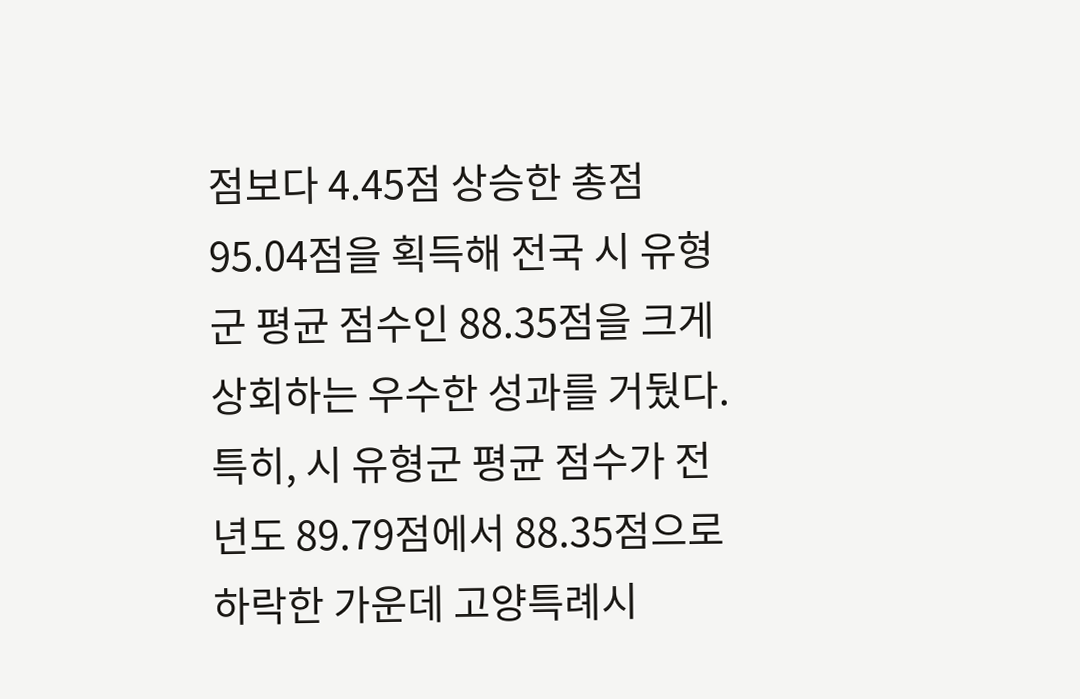점보다 4.45점 상승한 총점 95.04점을 획득해 전국 시 유형군 평균 점수인 88.35점을 크게 상회하는 우수한 성과를 거뒀다.
특히, 시 유형군 평균 점수가 전년도 89.79점에서 88.35점으로 하락한 가운데 고양특례시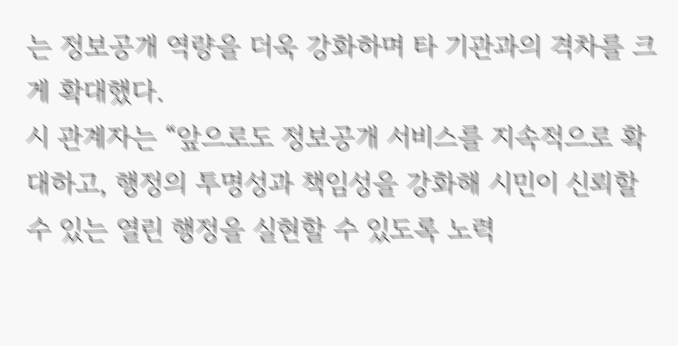는 정보공개 역량을 더욱 강화하며 타 기관과의 격차를 크게 확대했다.
시 관계자는 “앞으로도 정보공개 서비스를 지속적으로 확대하고, 행정의 투명성과 책임성을 강화해 시민이 신뢰할 수 있는 열린 행정을 실현할 수 있도록 노력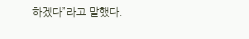하겠다”라고 말했다.